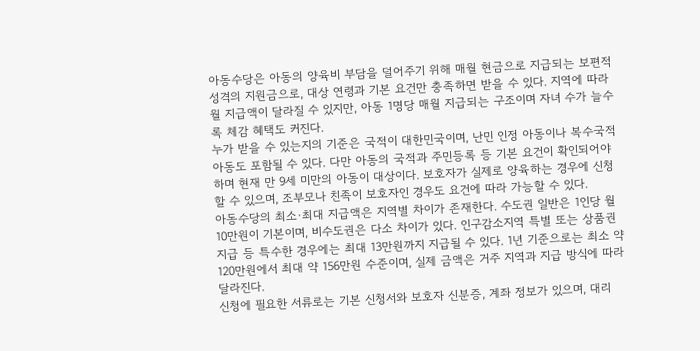아동수당은 아동의 양육비 부담을 덜어주기 위해 매월 현금으로 지급되는 보편적 성격의 지원금으로, 대상 연령과 기본 요건만 충족하면 받을 수 있다. 지역에 따라 월 지급액이 달라질 수 있지만, 아동 1명당 매월 지급되는 구조이며 자녀 수가 늘수록 체감 혜택도 커진다.
누가 받을 수 있는지의 기준은 국적이 대한민국이며, 난민 인정 아동이나 복수국적 아동도 포함될 수 있다. 다만 아동의 국적과 주민등록 등 기본 요건이 확인되어야 하며 현재 만 9세 미만의 아동이 대상이다. 보호자가 실제로 양육하는 경우에 신청할 수 있으며, 조부모나 친족이 보호자인 경우도 요건에 따라 가능할 수 있다.
아동수당의 최소·최대 지급액은 지역별 차이가 존재한다. 수도권 일반은 1인당 월 10만원이 기본이며, 비수도권은 다소 차이가 있다. 인구감소지역 특별 또는 상품권 지급 등 특수한 경우에는 최대 13만원까지 지급될 수 있다. 1년 기준으로는 최소 약 120만원에서 최대 약 156만원 수준이며, 실제 금액은 거주 지역과 지급 방식에 따라 달라진다.
신청에 필요한 서류로는 기본 신청서와 보호자 신분증, 계좌 정보가 있으며, 대리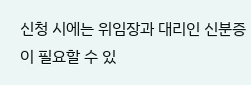신청 시에는 위임장과 대리인 신분증이 필요할 수 있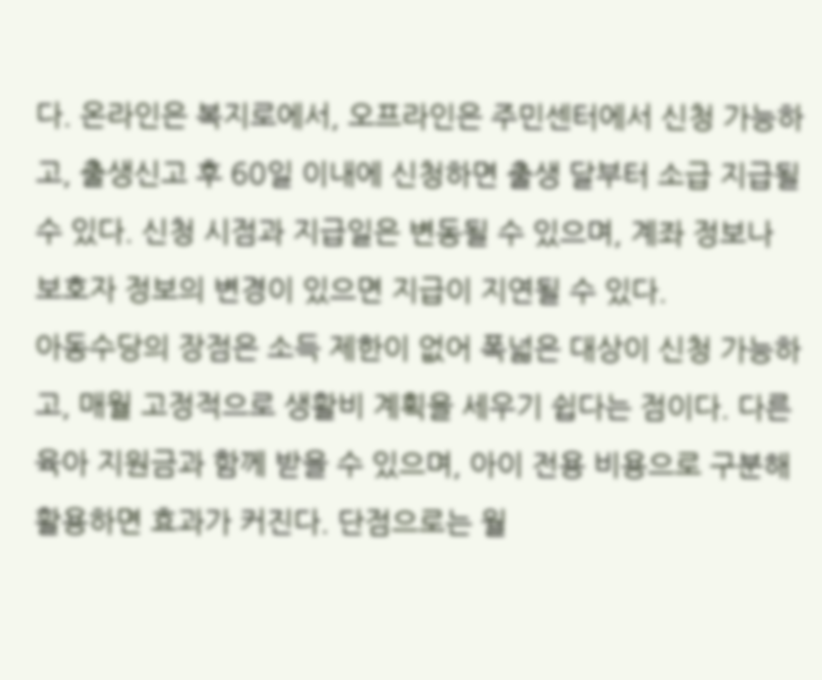다. 온라인은 복지로에서, 오프라인은 주민센터에서 신청 가능하고, 출생신고 후 60일 이내에 신청하면 출생 달부터 소급 지급될 수 있다. 신청 시점과 지급일은 변동될 수 있으며, 계좌 정보나 보호자 정보의 변경이 있으면 지급이 지연될 수 있다.
아동수당의 장점은 소득 제한이 없어 폭넓은 대상이 신청 가능하고, 매월 고정적으로 생활비 계획을 세우기 쉽다는 점이다. 다른 육아 지원금과 함께 받을 수 있으며, 아이 전용 비용으로 구분해 활용하면 효과가 커진다. 단점으로는 월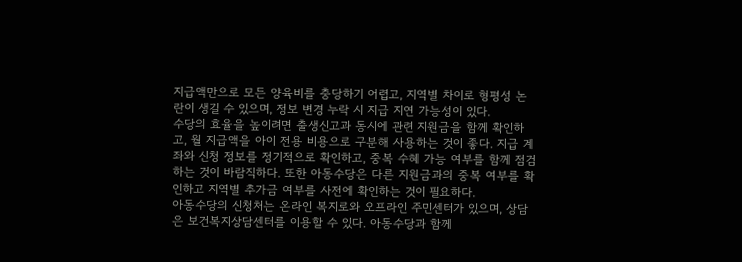지급액만으로 모든 양육비를 충당하기 어렵고, 지역별 차이로 형평성 논란이 생길 수 있으며, 정보 변경 누락 시 지급 지연 가능성이 있다.
수당의 효율을 높이려면 출생신고과 동시에 관련 지원금을 함께 확인하고, 월 지급액을 아이 전용 비용으로 구분해 사용하는 것이 좋다. 지급 계좌와 신청 정보를 정기적으로 확인하고, 중복 수혜 가능 여부를 함께 점검하는 것이 바람직하다. 또한 아동수당은 다른 지원금과의 중복 여부를 확인하고 지역별 추가금 여부를 사전에 확인하는 것이 필요하다.
아동수당의 신청처는 온라인 복지로와 오프라인 주민센터가 있으며, 상담은 보건복지상담센터를 이용할 수 있다. 아동수당과 함께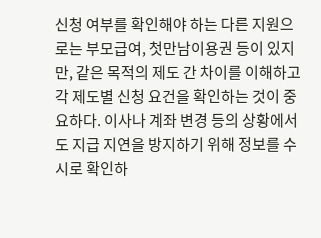신청 여부를 확인해야 하는 다른 지원으로는 부모급여, 첫만남이용권 등이 있지만, 같은 목적의 제도 간 차이를 이해하고 각 제도별 신청 요건을 확인하는 것이 중요하다. 이사나 계좌 변경 등의 상황에서도 지급 지연을 방지하기 위해 정보를 수시로 확인하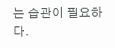는 습관이 필요하다.